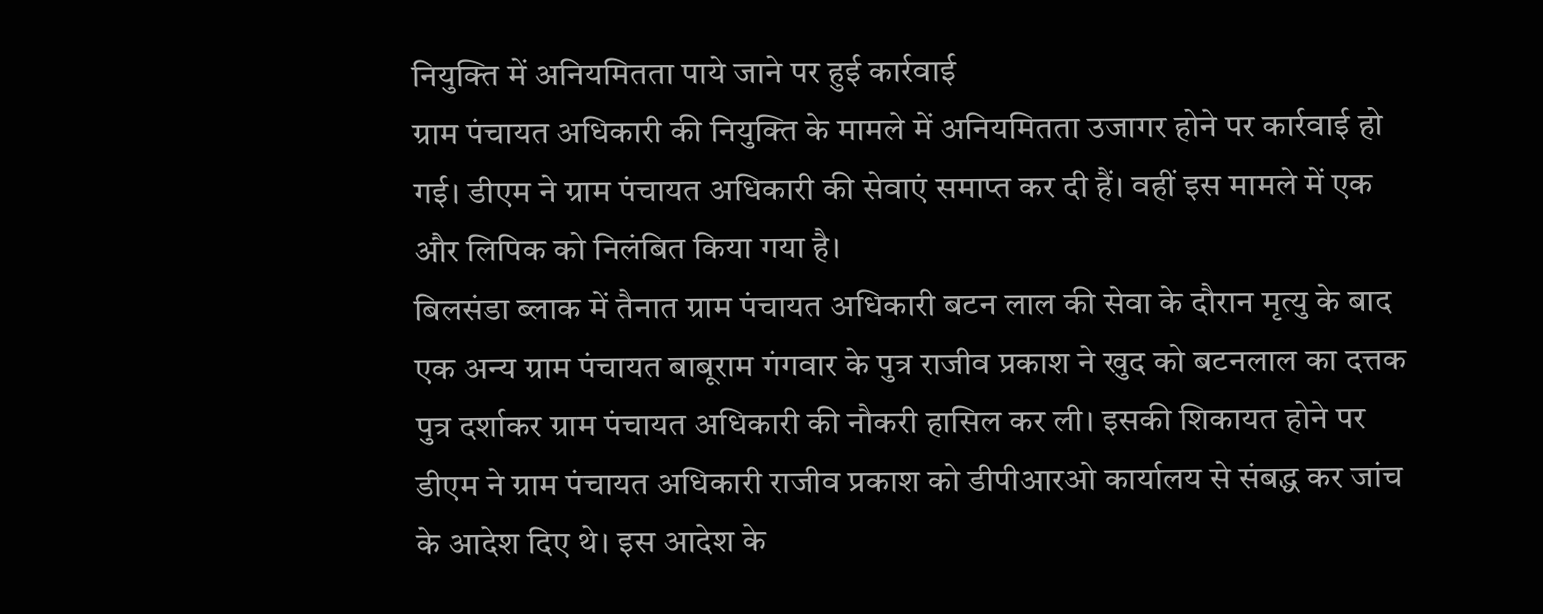नियुक्ति में अनियमितता पाये जाने पर हुई कार्रवाई
ग्राम पंचायत अधिकारी की नियुक्ति के मामले में अनियमितता उजागर होने पर कार्रवाई हो गई। डीएम ने ग्राम पंचायत अधिकारी की सेवाएं समाप्त कर दी हैं। वहीं इस मामले में एक और लिपिक को निलंबित किया गया है।
बिलसंडा ब्लाक में तैनात ग्राम पंचायत अधिकारी बटन लाल की सेवा के दौरान मृत्यु के बाद एक अन्य ग्राम पंचायत बाबूराम गंगवार के पुत्र राजीव प्रकाश ने खुद को बटनलाल का दत्तक पुत्र दर्शाकर ग्राम पंचायत अधिकारी की नौकरी हासिल कर ली। इसकी शिकायत होने पर डीएम ने ग्राम पंचायत अधिकारी राजीव प्रकाश को डीपीआरओ कार्यालय से संबद्ध कर जांच के आदेश दिए थे। इस आदेश के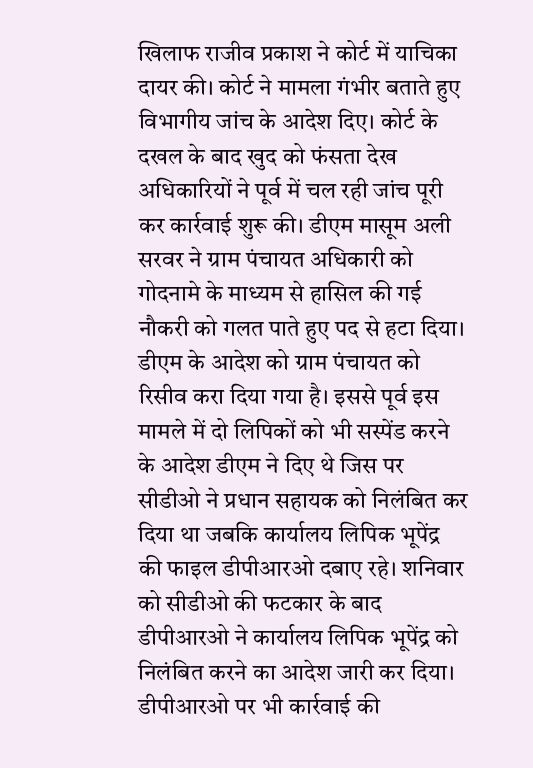खिलाफ राजीव प्रकाश ने कोर्ट में याचिका दायर की। कोर्ट ने मामला गंभीर बताते हुए विभागीय जांच के आदेश दिए। कोर्ट के दखल के बाद खुद को फंसता देख अधिकारियों ने पूर्व में चल रही जांच पूरी कर कार्रवाई शुरू की। डीएम मासूम अली सरवर ने ग्राम पंचायत अधिकारी को गोदनामे के माध्यम से हासिल की गई नौकरी को गलत पाते हुए पद से हटा दिया। डीएम के आदेश को ग्राम पंचायत को रिसीव करा दिया गया है। इससे पूर्व इस मामले में दो लिपिकों को भी सस्पेंड करने के आदेश डीएम ने दिए थे जिस पर सीडीओ ने प्रधान सहायक को निलंबित कर दिया था जबकि कार्यालय लिपिक भूपेंद्र की फाइल डीपीआरओ दबाए रहे। शनिवार को सीडीओ की फटकार के बाद डीपीआरओ ने कार्यालय लिपिक भूपेंद्र को निलंबित करने का आदेश जारी कर दिया।
डीपीआरओ पर भी कार्रवाई की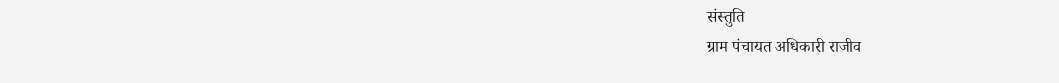संस्तुति
ग्राम पंचायत अधिकारी राजीव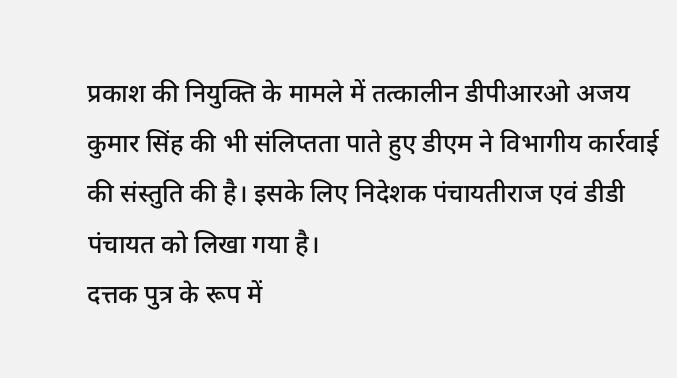प्रकाश की नियुक्ति के मामले में तत्कालीन डीपीआरओ अजय कुमार सिंह की भी संलिप्तता पाते हुए डीएम ने विभागीय कार्रवाई की संस्तुति की है। इसके लिए निदेशक पंचायतीराज एवं डीडी पंचायत को लिखा गया है।
दत्तक पुत्र के रूप में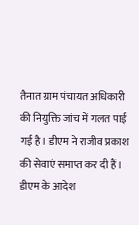तैनात ग्राम पंचायत अधिकारी की नियुक्ति जांच में गलत पाई गई है। डीएम ने राजीव प्रकाश की सेवाएं समाप्त कर दी हैं। डीएम के आदेश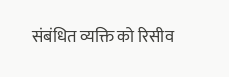संबंधित व्यक्ति को रिसीव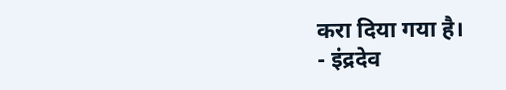करा दिया गया है।
- इंद्रदेव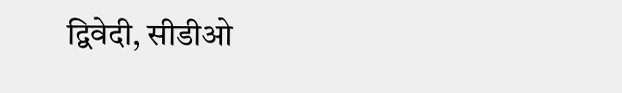द्विवेदी, सीडीओ